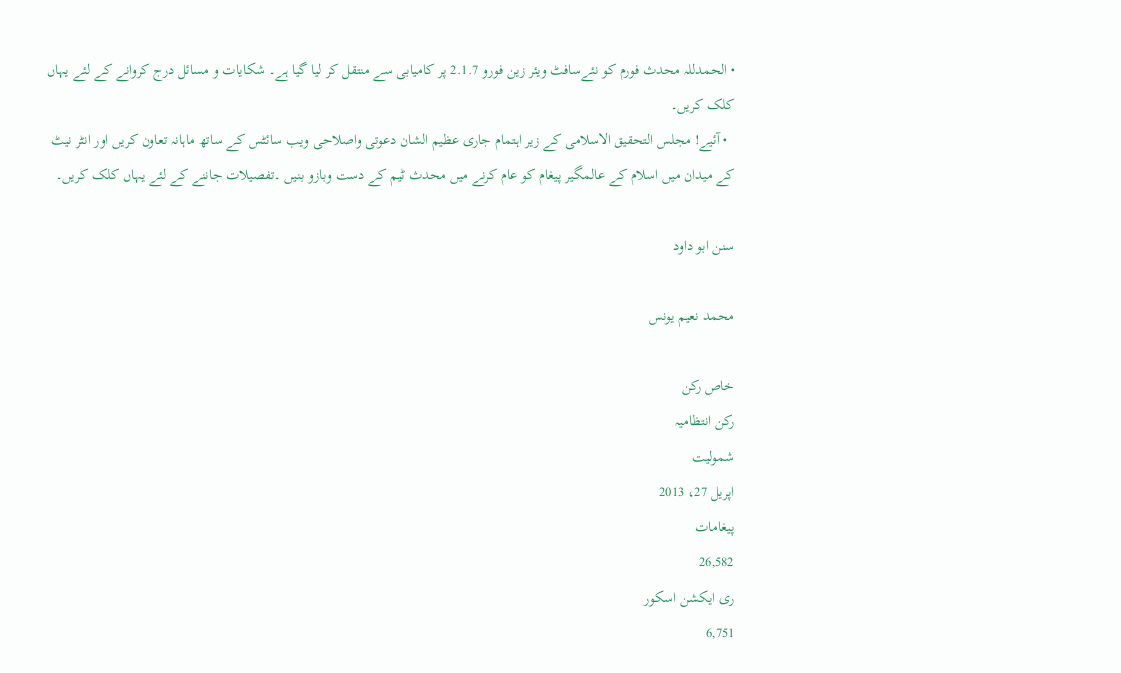• الحمدللہ محدث فورم کو نئےسافٹ ویئر زین فورو 2.1.7 پر کامیابی سے منتقل کر لیا گیا ہے۔ شکایات و مسائل درج کروانے کے لئے یہاں کلک کریں۔
  • آئیے! مجلس التحقیق الاسلامی کے زیر اہتمام جاری عظیم الشان دعوتی واصلاحی ویب سائٹس کے ساتھ ماہانہ تعاون کریں اور انٹر نیٹ کے میدان میں اسلام کے عالمگیر پیغام کو عام کرنے میں محدث ٹیم کے دست وبازو بنیں ۔تفصیلات جاننے کے لئے یہاں کلک کریں۔

سنن ابو داود

محمد نعیم یونس

خاص رکن
رکن انتظامیہ
شمولیت
اپریل 27، 2013
پیغامات
26,582
ری ایکشن اسکور
6,751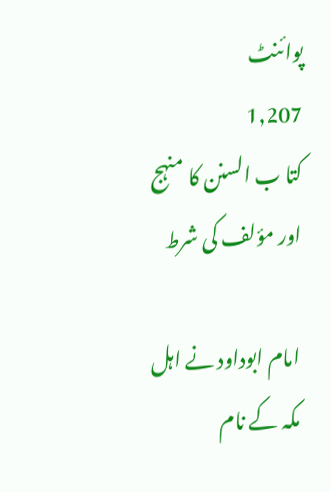پوائنٹ
1,207
کتا ب السنن کا منہج اور مؤلف کی شرط

امام ابوداود نے اہل مکہ کے نام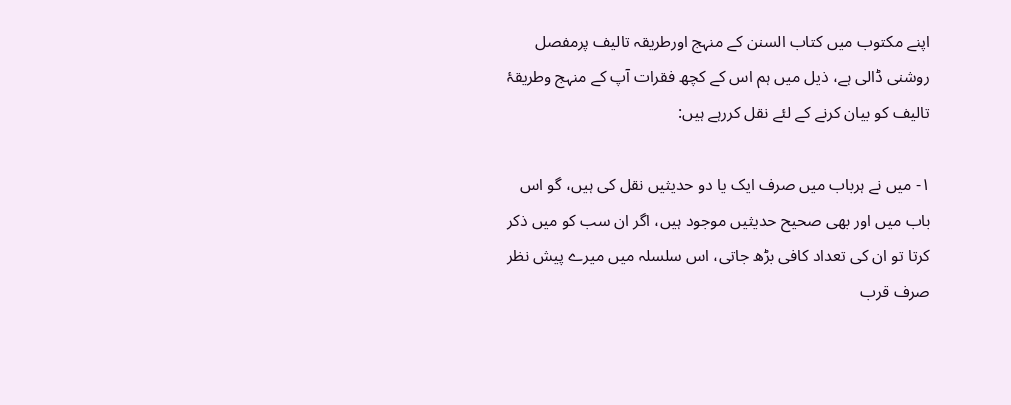اپنے مکتوب میں کتاب السنن کے منہج اورطریقہ تالیف پرمفصل روشنی ڈالی ہے، ذیل میں ہم اس کے کچھ فقرات آپ کے منہج وطریقۂ تالیف کو بیان کرنے کے لئے نقل کررہے ہیں:

۱- میں نے ہرباب میں صرف ایک یا دو حدیثیں نقل کی ہیں، گو اس باب میں اور بھی صحیح حدیثیں موجود ہیں، اگر ان سب کو میں ذکر کرتا تو ان کی تعداد کافی بڑھ جاتی، اس سلسلہ میں میرے پیش نظر صرف قرب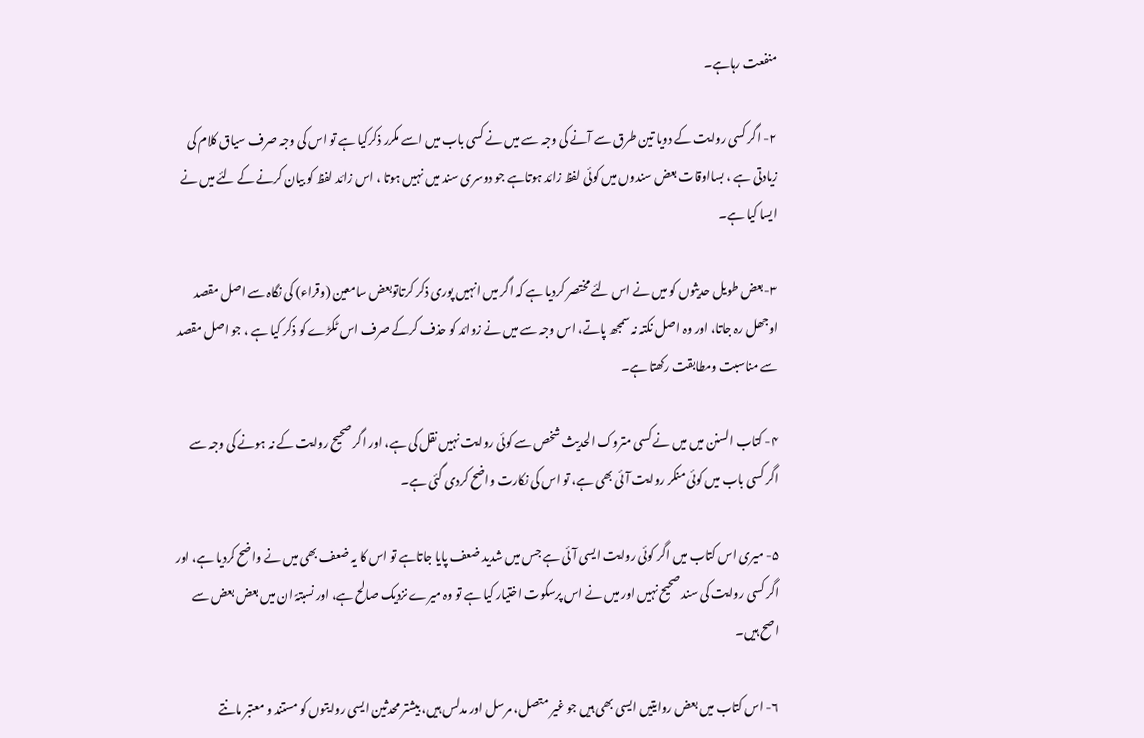منفعت رہاہے۔

۲- اگر کسی روایت کے دویا تین طرق سے آنے کی وجہ سے میں نے کسی باب میں اسے مکرر ذکرکیا ہے تو اس کی وجہ صرف سیاق کلام کی زیادتی ہے ، بسااوقات بعض سندوں میں کوئی لفظ زائد ہوتاہے جو دوسری سند میں نہیں ہوتا ، اس زائد لفظ کو بیان کرنے کے لئے میں نے ایسا کیا ہے۔

۳-بعض طویل حدیثوں کو میں نے اس لئے مختصر کردیا ہے کہ اگر میں انہیں پوری ذکر کرتاتوبعض سامعین (وقراء) کی نگاہ سے اصل مقصد اوجھل رہ جاتا، اور وہ اصل نکتہ نہ سمجھ پاتے، اس وجہ سے میں نے زوائد کو حذف کرکے صرف اس ٹکڑے کو ذکر کیا ہے ، جو اصل مقصد سے مناسبت ومطابقت رکھتا ہے۔

۴- کتاب السنن میں میں نے کسی متروک الحدیث شخص سے کوئی روایت نہیں نقل کی ہے، اور اگر صحیح روایت کے نہ ہونے کی وجہ سے اگر کسی باب میں کوئی منکر روایت آئی بھی ہے، تو اس کی نکارت واضح کردی گئی ہے۔

۵- میری اس کتاب میں اگر کوئی روایت ایسی آئی ہے جس میں شدید ضعف پایا جاتاہے تو اس کا یہ ضعف بھی میں نے واضح کردیا ہے، اور اگر کسی روایت کی سند صحیح نہیں اور میں نے اس پرسکوت اختیار کیا ہے تو وہ میرے نزدیک صالح ہے، اور نسبتہً ان میں بعض بعض سے اصح ہیں۔

۶- اس کتاب میں بعض روایتیں ایسی بھی ہیں جو غیر متصل، مرسل اور مدلس ہیں، بیشتر محدثین ایسی روایتوں کو مستند و معتبر مانتے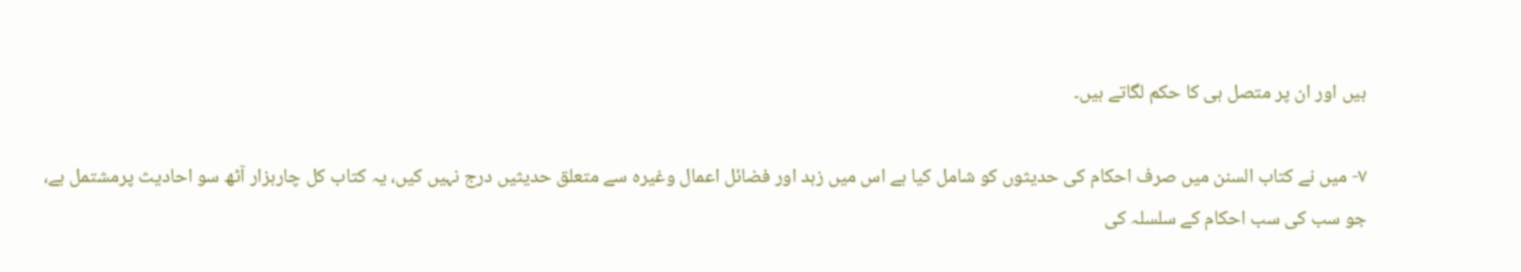ہیں اور ان پر متصل ہی کا حکم لگاتے ہیں۔

۷- میں نے کتاب السنن میں صرف احکام کی حدیثوں کو شامل کیا ہے اس میں زہد اور فضائل اعمال وغیرہ سے متعلق حدیثیں درج نہیں کیں، یہ کتاب کل چارہزار آٹھ سو احادیث پرمشتمل ہے، جو سب کی سب احکام کے سلسلہ کی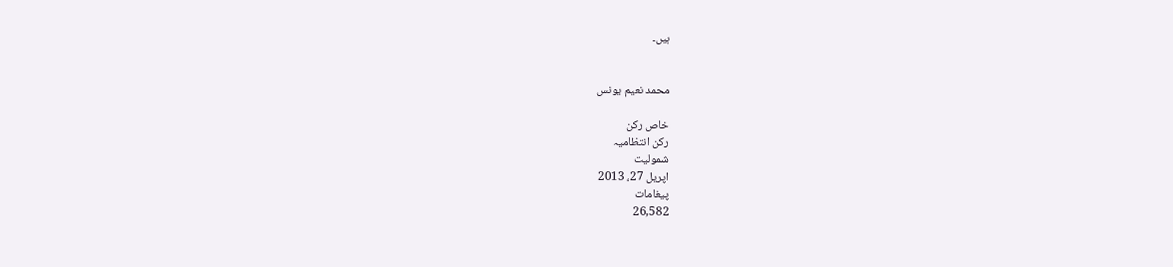ہیں۔


محمد نعیم یونس

خاص رکن
رکن انتظامیہ
شمولیت
اپریل 27، 2013
پیغامات
26,582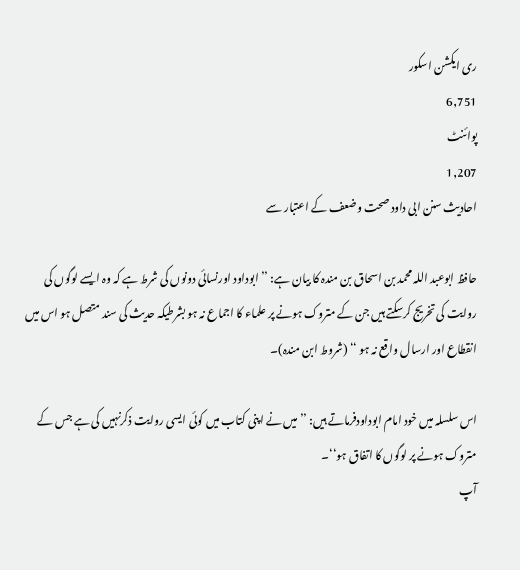ری ایکشن اسکور
6,751
پوائنٹ
1,207
احادیث سنن ابی داود صحت وضعف کے اعتبار سے

حافظ ابوعبد اللہ محمد بن اسحاق بن مندہ کا بیان ہے: ’’ ابوداود اورنسائی دونوں کی شرط ہے کہ وہ ایسے لوگوں کی روایت کی تخریج کرسکتے ہیں جن کے متروک ہونے پر علماء کا اجماع نہ ہو بشرطیکہ حدیث کی سند متصل ہو اس میں انقطاع اور ارسال واقع نہ ہو ‘‘ (شروط ابن مندہ)۔

اس سلسلہ میں خود امام ابوداودفرماتے ہیں: ’’میں نے اپنی کتاب میں کوئی ایسی روایت ذکرنہیں کی ہے جس کے متروک ہونے پر لوگوں کا اتفاق ہو‘‘۔
آپ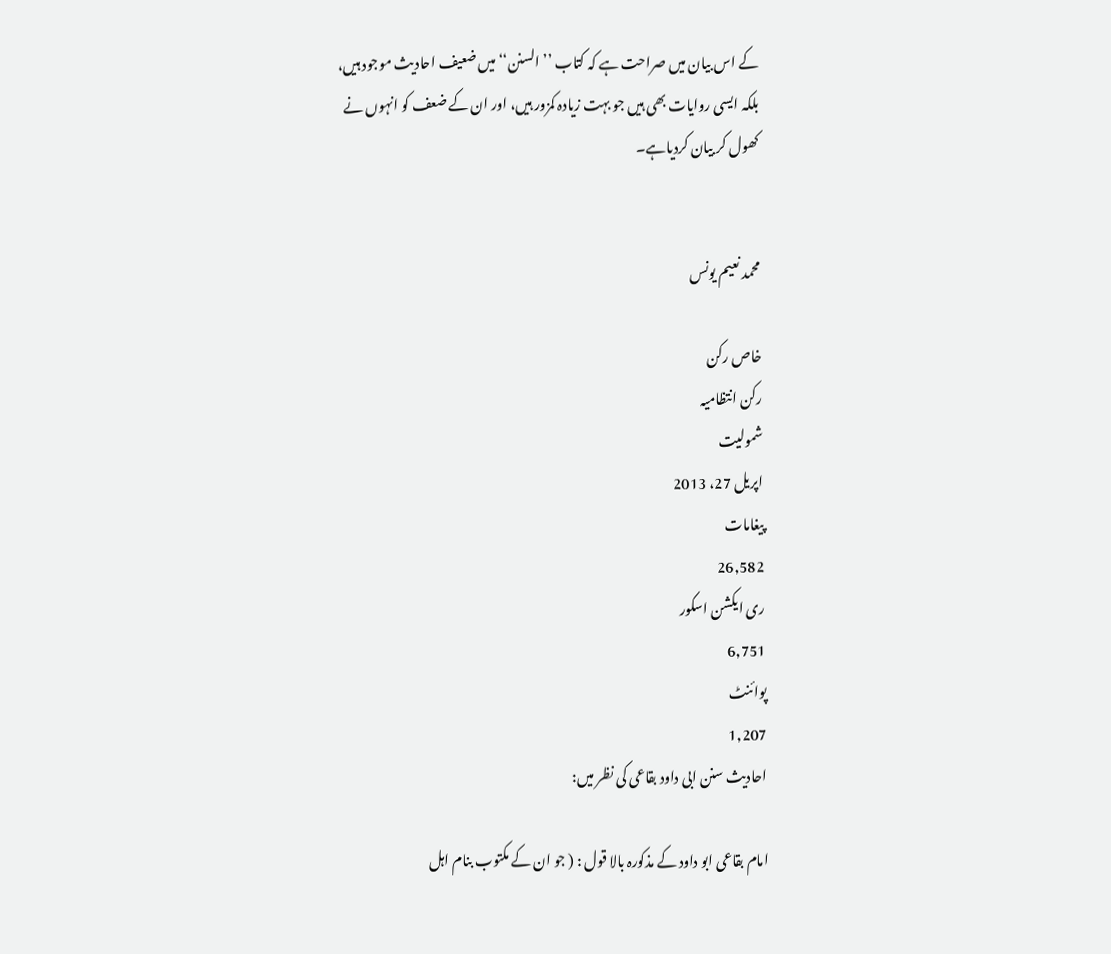کے اس بیان میں صراحت ہے کہ کتاب ’’ السنن‘‘ میں ضعیف احادیث موجود ہیں، بلکہ ایسی روایات بھی ہیں جو بہت زیادہ کمزور ہیں، اور ان کے ضعف کو انہوں نے کھول کر بیان کردیاہے۔


محمد نعیم یونس

خاص رکن
رکن انتظامیہ
شمولیت
اپریل 27، 2013
پیغامات
26,582
ری ایکشن اسکور
6,751
پوائنٹ
1,207
احادیث سنن ابی داود بقاعی کی نظر میں:

امام بقاعی ابو داود کے مذکورہ بالا قول : ( جو ان کے مکتوب بنام اہل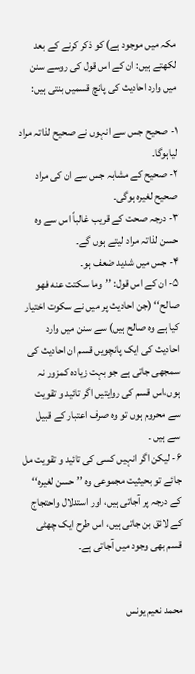مکہ میں موجود ہے) کو ذکر کرنے کے بعد لکھتے ہیں: ان کے اس قول کی روسے سنن میں وارد احادیث کی پانچ قسمیں بنتی ہیں:

۱- صحیح جس سے انہوں نے صحیح لذاتہ مراد لیاہوگا۔
۲- صحیح کے مشابہ جس سے ان کی مراد صحیح لغیرہ ہوگی۔
۳- درجہ صحت کے قریب غالباً اس سے وہ حسن لذاتہ مراد لیتے ہوں گے۔
۴- جس میں شدید ضعف ہو۔
۵- ان کے اس قول: ’’وما سكتت عنه فهو صالح‘‘ (جن احادیث پر میں نے سکوت اختیار کیا ہے وہ صالح ہیں) سے سنن میں وارد احادیث کی ایک پانچویں قسم ان احادیث کی سمجھی جاتی ہے جو بہت زیادہ کمزور نہ ہوں،اس قسم کی روایتیں اگر تائید و تقویت سے محروم ہوں تو وہ صرف اعتبار کے قبیل سے ہیں ۔
۶- لیکن اگر انہیں کسی کی تائید و تقویت مل جائے تو بحیثیت مجموعی وہ ’’حسن لغیرہ‘‘ کے درجہ پر آجاتی ہیں، اور استدلال واحتجاج کے لائق بن جاتی ہیں، اس طرح ایک چھٹی قسم بھی وجود میں آجاتی ہے۔


محمد نعیم یونس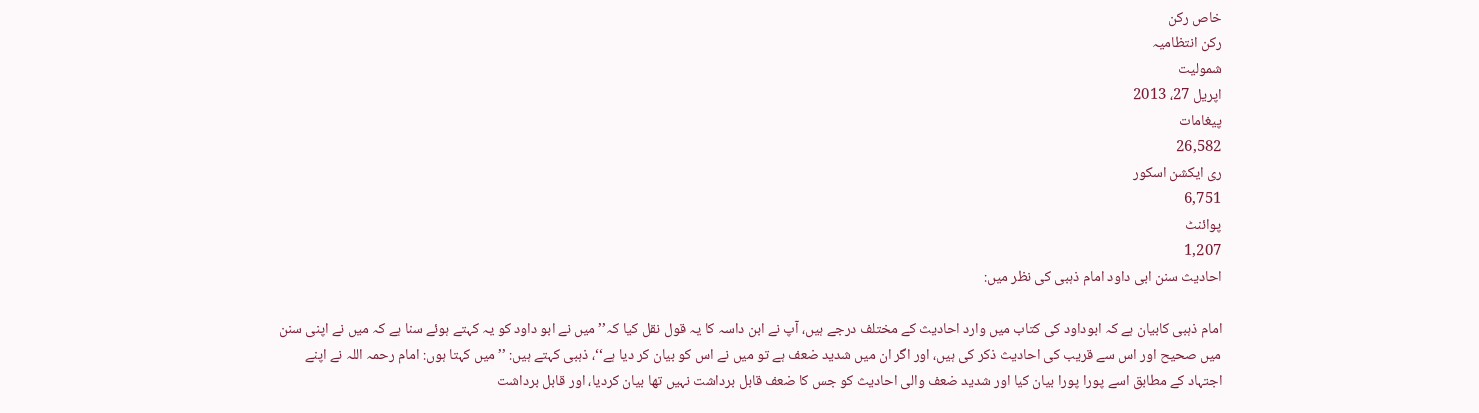خاص رکن
رکن انتظامیہ
شمولیت
اپریل 27، 2013
پیغامات
26,582
ری ایکشن اسکور
6,751
پوائنٹ
1,207
احادیث سنن ابی داود امام ذہبی کی نظر میں:

امام ذہبی کابیان ہے کہ ابوداود کی کتاب میں وارد احادیث کے مختلف درجے ہیں، آپ نے ابن داسہ کا یہ قول نقل کیا کہ’’میں نے ابو داود کو یہ کہتے ہوئے سنا ہے کہ میں نے اپنی سنن میں صحیح اور اس سے قریب کی احادیث ذکر کی ہیں، اور اگر ان میں شدید ضعف ہے تو میں نے اس کو بیان کر دیا ہے‘‘، ذہبی کہتے ہیں: ’’میں کہتا ہوں: امام رحمہ اللہ نے اپنے اجتہاد کے مطابق اسے پورا پورا بیان کیا اور شدید ضعف والی احادیث کو جس کا ضعف قابل برداشت نہیں تھا بیان کردیا، اور قابل برداشت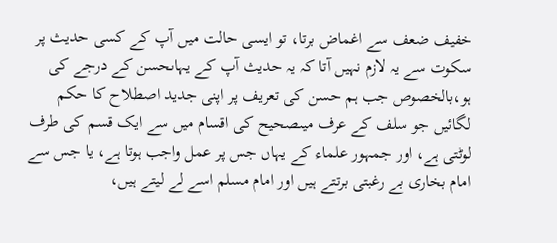خفیف ضعف سے اغماض برتا، تو ایسی حالت میں آپ کے کسی حدیث پر سکوت سے یہ لازم نہیں آتا کہ یہ حدیث آپ کے یہاںحسن کے درجے کی ہو،بالخصوص جب ہم حسن کی تعریف پر اپنی جدید اصطلاح کا حکم لگائیں جو سلف کے عرف میںصحیح کی اقسام میں سے ایک قسم کی طرف لوٹتی ہے، اور جمہور علماء کے یہاں جس پر عمل واجب ہوتا ہے، یا جس سے امام بخاری بے رغبتی برتتے ہیں اور امام مسلم اسے لے لیتے ہیں،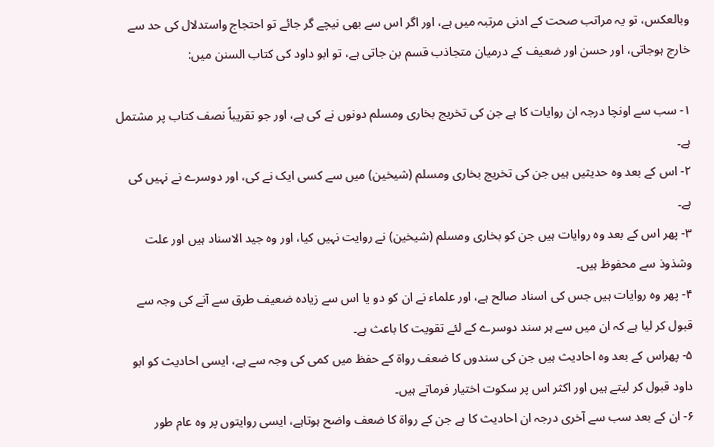وبالعکس، تو یہ مراتب صحت کے ادنی مرتبہ میں ہے، اور اگر اس سے بھی نیچے گر جائے تو احتجاج واستدلال کی حد سے خارج ہوجاتی، اور حسن اور ضعیف کے درمیان متجاذب قسم بن جاتی ہے، تو ابو داود کی کتاب السنن میں:

۱- سب سے اونچا درجہ ان روایات کا ہے جن کی تخریج بخاری ومسلم دونوں نے کی ہے، اور جو تقریباً نصف کتاب پر مشتمل ہے۔
۲- اس کے بعد وہ حدیثیں ہیں جن کی تخریج بخاری ومسلم (شیخین) میں سے کسی ایک نے کی، اور دوسرے نے نہیں کی ہے۔
۳- پھر اس کے بعد وہ روایات ہیں جن کو بخاری ومسلم (شیخین) نے روایت نہیں کیا، اور وہ جید الاسناد ہیں اور علت وشذوذ سے محفوظ ہیں۔
۴- پھر وہ روایات ہیں جس کی اسناد صالح ہے، اور علماء نے ان کو دو یا اس سے زیادہ ضعیف طرق سے آنے کی وجہ سے قبول کر لیا ہے کہ ان میں سے ہر سند دوسرے کے لئے تقویت کا باعث ہے۔
۵- پھراس کے بعد وہ احادیث ہیں جن کی سندوں کا ضعف رواۃ کے حفظ میں کمی کی وجہ سے ہے، ایسی احادیث کو ابو داود قبول کر لیتے ہیں اور اکثر اس پر سکوت اختیار فرماتے ہیں۔
۶- ان کے بعد سب سے آخری درجہ ان احادیث کا ہے جن کے رواۃ کا ضعف واضح ہوتاہے، ایسی روایتوں پر وہ عام طور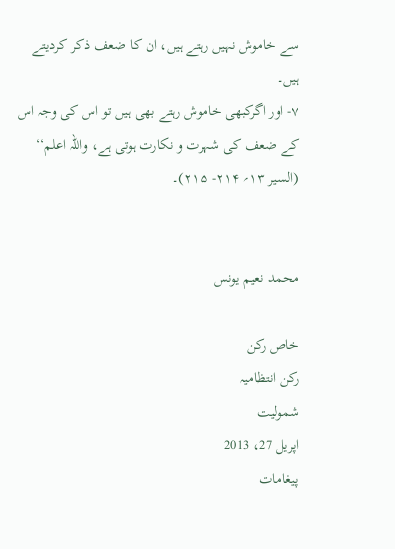سے خاموش نہیں رہتے ہیں، ان کا ضعف ذکر کردیتے ہیں۔
۷- اور اگرکبھی خاموش رہتے بھی ہیں تو اس کی وجہ اس کے ضعف کی شہرت و نکارت ہوتی ہے، واللہ اعلم‘‘ (السیر ۱۳؍ ۲۱۴- ۲۱۵)۔


محمد نعیم یونس

خاص رکن
رکن انتظامیہ
شمولیت
اپریل 27، 2013
پیغامات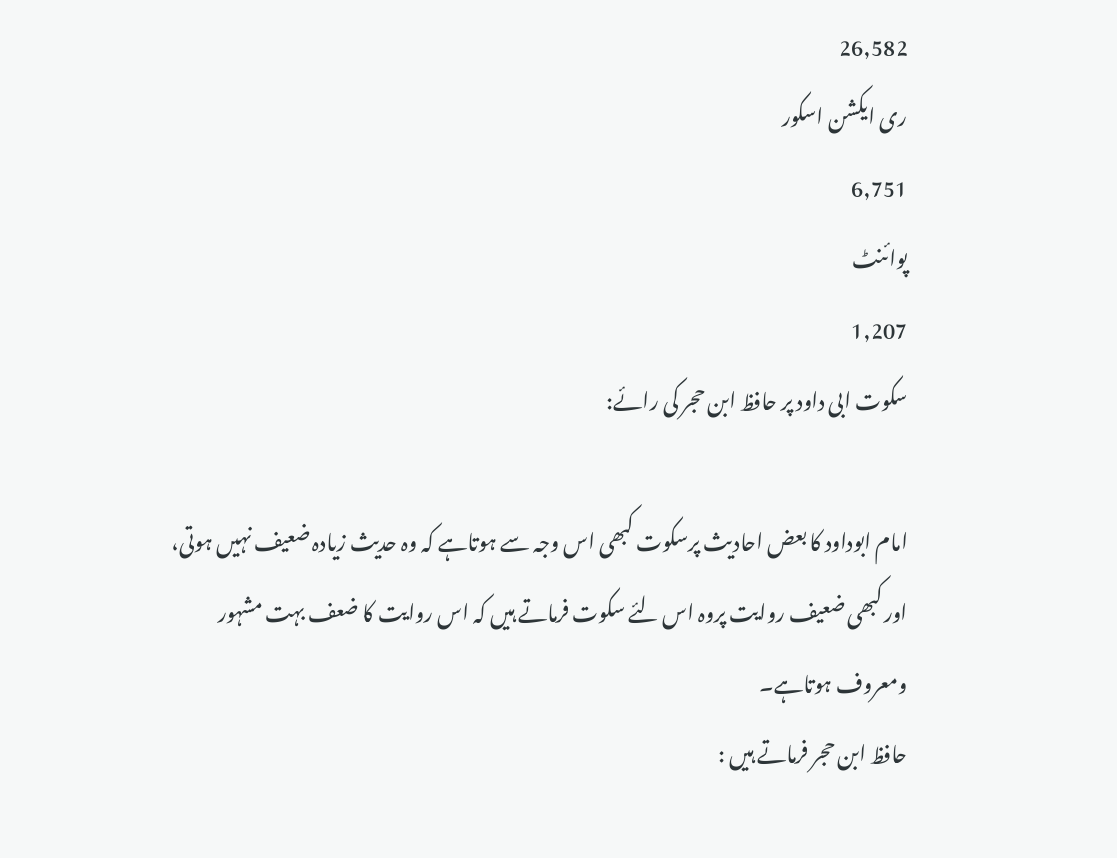26,582
ری ایکشن اسکور
6,751
پوائنٹ
1,207
سکوت ابی داود پر حافظ ابن حجر کی رائے:

امام ابوداود کا بعض احادیث پرسکوت کبھی اس وجہ سے ہوتاہے کہ وہ حدیث زیادہ ضعیف نہیں ہوتی، اور کبھی ضعیف روایت پروہ اس لئے سکوت فرماتے ہیں کہ اس روایت کا ضعف بہت مشہور ومعروف ہوتاہے۔
حافظ ابن حجر فرماتے ہیں :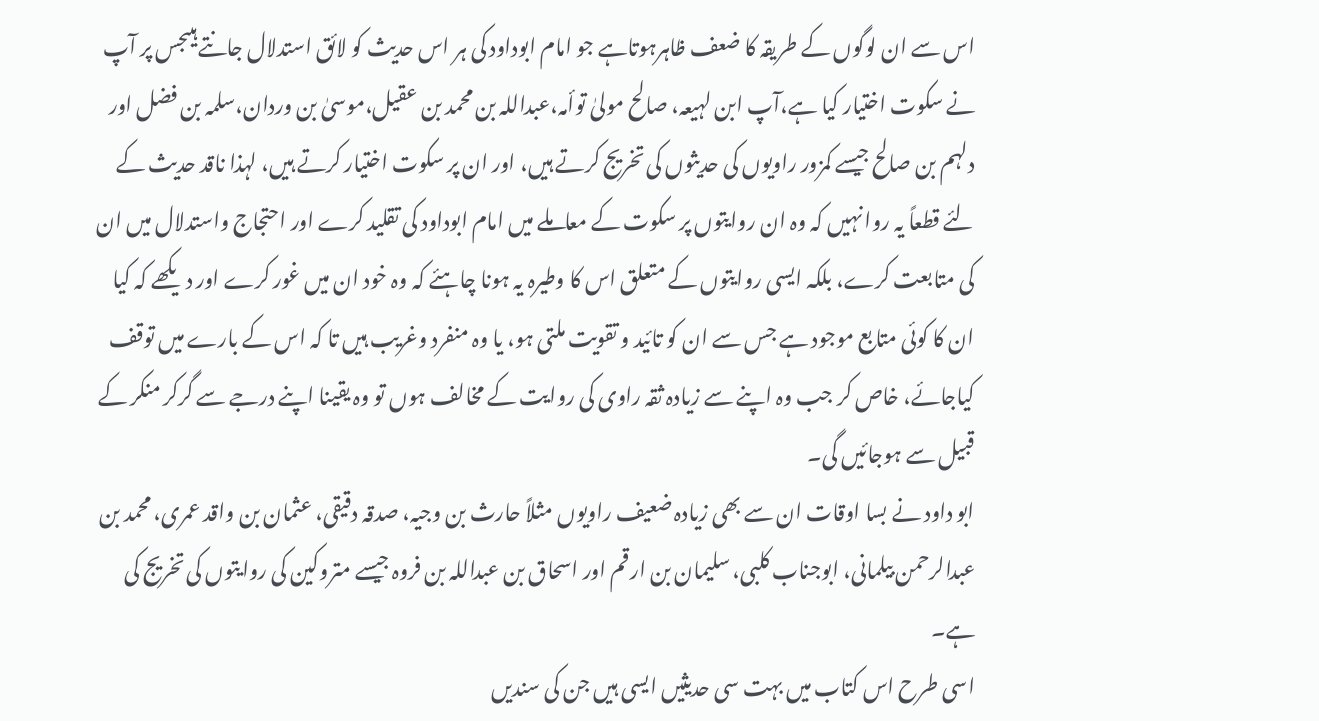اس سے ان لوگوں کے طریقہ کا ضعف ظاہرہوتاہے جو امام ابوداود کی ہر اس حدیث کو لائق استدلال جانتے ہیںجس پر آپ نے سکوت اختیار کیا ہے،آپ ابن لہیعہ، صالح مولیٰ توأمہ،عبداللہ بن محمد بن عقیل،موسیٰ بن وردان،سلمہ بن فضل اور دلہم بن صالح جیسے کمزور راویوں کی حدیثوں کی تخریج کرتے ہیں، اور ان پر سکوت اختیار کرتے ہیں، لہذا ناقد حدیث کے لئے قطعاً یہ روا نہیں کہ وہ ان روایتوں پر سکوت کے معاملے میں امام ابوداود کی تقلید کرے اور احتجاج واستدلال میں ان کی متابعت کرے، بلکہ ایسی روایتوں کے متعلق اس کا وطیرہ یہ ہونا چاہئے کہ وہ خود ان میں غور کرے اور دیکھے کہ کیا ان کا کوئی متابع موجود ہے جس سے ان کو تائید و تقویت ملتی ہو، یا وہ منفرد وغریب ہیں تا کہ اس کے بارے میں توقف کیاجائے، خاص کر جب وہ اپنے سے زیادہ ثقہ راوی کی روایت کے مخالف ہوں تو وہ یقینا اپنے درجے سے گرکر منکر کے قبیل سے ہوجائیں گی۔
ابو داود نے بسا اوقات ان سے بھی زیادہ ضعیف راویوں مثلاً حارث بن وجیہ، صدقہ دقیقی، عثمان بن واقد عمری، محمد بن عبدالرحمن بیلمانی، ابوجناب کلبی، سلیمان بن ارقم اور اسحاق بن عبداللہ بن فروہ جیسے متروکین کی روایتوں کی تخریج کی ہے۔
اسی طرح اس کتاب میں بہت سی حدیثیں ایسی ہیں جن کی سندیں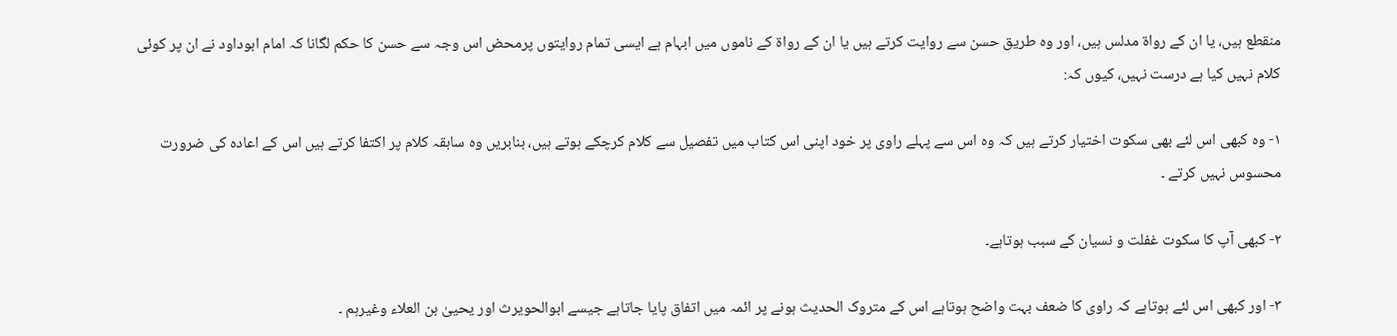منقطع ہیں، یا ان کے رواۃ مدلس ہیں، اور وہ طریق حسن سے روایت کرتے ہیں یا ان کے رواۃ کے ناموں میں ابہام ہے ایسی تمام روایتوں پرمحض اس وجہ سے حسن کا حکم لگانا کہ امام ابوداود نے ان پر کوئی کلام نہیں کیا ہے درست نہیں، کیوں کہ:

۱- وہ کبھی اس لئے بھی سکوت اختیار کرتے ہیں کہ وہ اس سے پہلے راوی پر خود اپنی اس کتاب میں تفصیل سے کلام کرچکے ہوتے ہیں، بنابریں وہ سابقہ کلام پر اکتفا کرتے ہیں اس کے اعادہ کی ضرورت محسوس نہیں کرتے ۔

۲- کبھی آپ کا سکوت غفلت و نسیان کے سبب ہوتاہے۔

۳- اور کبھی اس لئے ہوتاہے کہ راوی کا ضعف بہت واضح ہوتاہے اس کے متروک الحدیث ہونے پر ائمہ میں اتفاق پایا جاتاہے جیسے ابوالحویرث اور یحییٰ بن العلاء وغیرہم ۔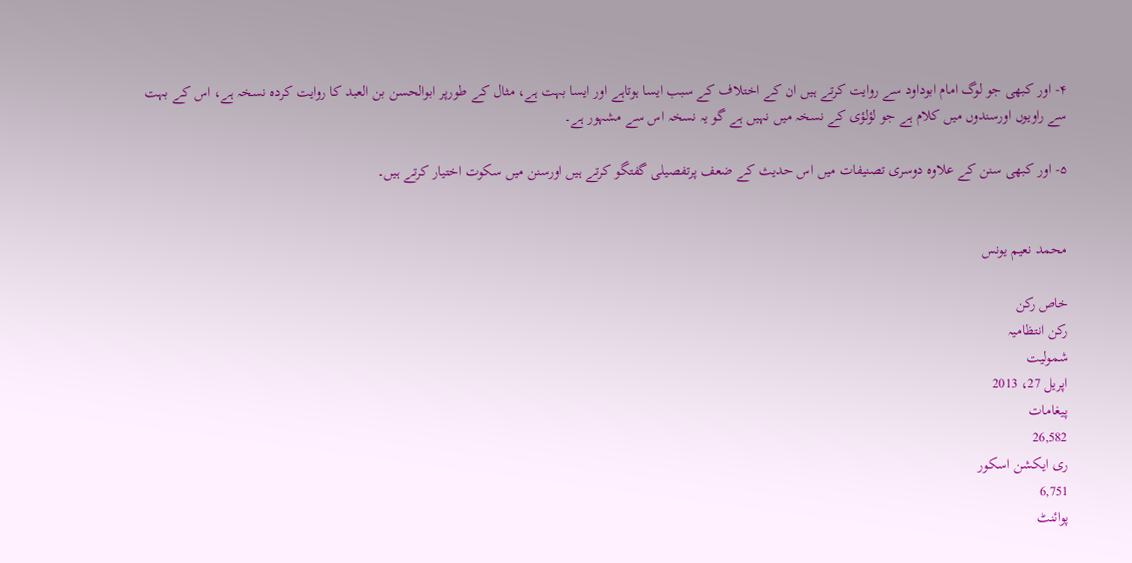۴- اور کبھی جو لوگ امام ابوداود سے روایت کرتے ہیں ان کے اختلاف کے سبب ایسا ہوتاہے اور ایسا بہت ہے، مثال کے طورپر ابوالحسن بن العبد کا روایت کردہ نسخہ ہے، اس کے بہت سے راویوں اورسندوں میں کلام ہے جو لؤلؤی کے نسخہ میں نہیں ہے گو یہ نسخہ اس سے مشہور ہے۔

۵- اور کبھی سنن کے علاوہ دوسری تصنیفات میں اس حدیث کے ضعف پرتفصیلی گفتگو کرتے ہیں اورسنن میں سکوت اختیار کرتے ہیں۔


محمد نعیم یونس

خاص رکن
رکن انتظامیہ
شمولیت
اپریل 27، 2013
پیغامات
26,582
ری ایکشن اسکور
6,751
پوائنٹ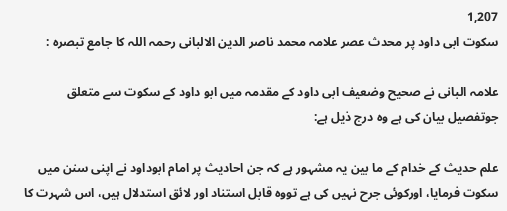1,207
سکوت ابی داود پر محدث عصر علامہ محمد ناصر الدین الالبانی رحمہ اللہ کا جامع تبصرہ :

علامہ البانی نے صحیح وضعیف ابی داود کے مقدمہ میں ابو داود کے سکوت سے متعلق جوتفصیل بیان کی ہے وہ درج ذیل ہے:

علم حدیث کے خدام کے ما بین یہ مشہور ہے کہ جن احادیث پر امام ابوداود نے اپنی سنن میں سکوت فرمایا، اورکوئی جرح نہیں کی ہے تووہ قابل استناد اور لائق استدلال ہیں، اس شہرت کا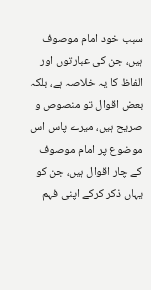سبب خود امام موصوف ہیں، جن کی عبارتوں اور الفاظ کا یہ خلاصہ ہے، بلکہ بعض اقوال تو منصوص و صریح ہیں، میرے پاس اس موضوع پر امام موصوف کے چار اقوال ہیں، جن کو یہاں ذکر کرکے اپنی فہم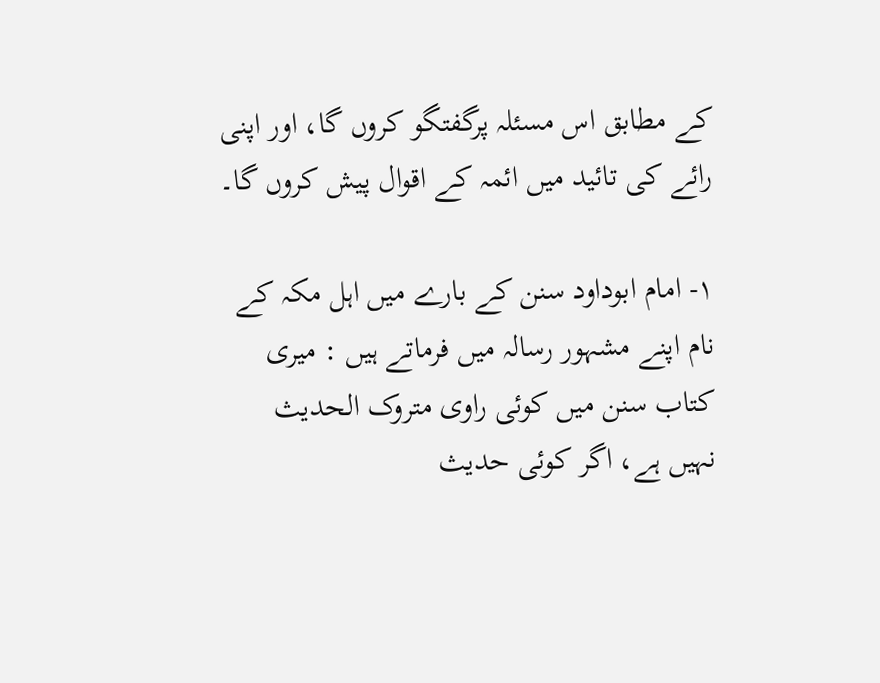کے مطابق اس مسئلہ پرگفتگو کروں گا، اور اپنی رائے کی تائید میں ائمہ کے اقوال پیش کروں گا۔

۱- امام ابوداود سنن کے بارے میں اہل مکہ کے نام اپنے مشہور رسالہ میں فرماتے ہیں : میری کتاب سنن میں کوئی راوی متروک الحدیث نہیں ہے، اگر کوئی حدیث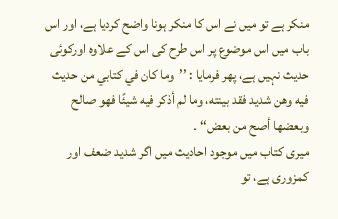منکر ہے تو میں نے اس کا منکر ہونا واضح کردیا ہے، اور اس باب میں اس موضوع پر اس طرح کی اس کے علاوہ اورکوئی حدیث نہیں ہے، پھر فرمایا : ’’وما كان في كتابي من حديث فيه وهن شديد فقد بينته، وما لم أذكر فيه شيئًا فهو صالح وبعضها أصح من بعض‘‘ ۔
میری کتاب میں موجود احادیث میں اگر شدید ضعف اور کمزوری ہے، تو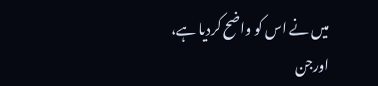میں نے اس کو واضح کردیا ہے، اورجن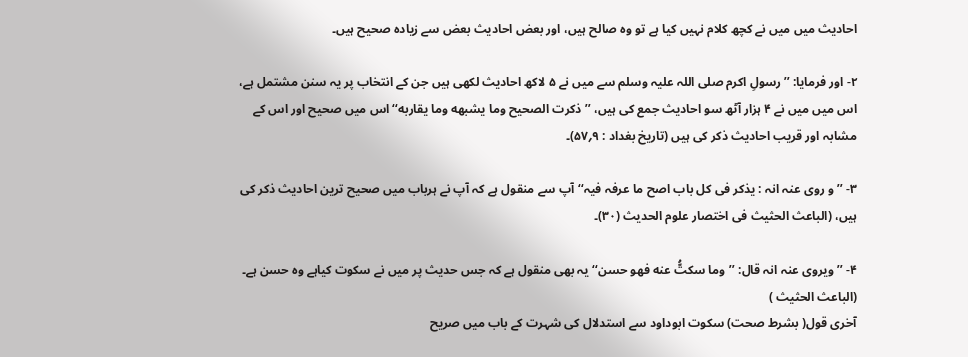احادیث میں میں نے کچھ کلام نہیں کیا ہے تو وہ صالح ہیں، اور بعض احادیث بعض سے زیادہ صحیح ہیں۔

۲- اور فرمایا: ’’رسولِ اکرم صلی اللہ علیہ وسلم سے میں نے ۵ لاکھ احادیث لکھی ہیں جن کے انتخاب پر یہ سنن مشتمل ہے، اس میں میں نے ۴ ہزار آٹھ سو احادیث جمع کی ہیں، ’’ذكرت الصحيح وما يشبهه وما يقاربه‘‘ اس میں صحیح اور اس کے مشابہ اور قریب احادیث ذکر کی ہیں (تاریخ بغداد : ۹؍۵۷)۔

۳- ’’ و روی عنہ انہ : یذکر فی کل باب اصح ما عرفہ فیہ‘‘ آپ سے منقول ہے کہ آپ نے ہرباب میں صحیح ترین احادیث ذکر کی ہیں، (الباعث الحثیث فی اختصار علوم الحدیث (۳۰)۔

۴- ’’ ویروی عنہ انہ قال: ’’وما سكتُّ عنه فهو حسن‘‘ یہ بھی منقول ہے کہ جس حدیث پر میں نے سکوت کیاہے وہ حسن ہے۔ (الباعث الحثیث )
آخری قول( بشرط صحت) سکوت ابوداود سے استدلال کی شہرت کے باب میں صریح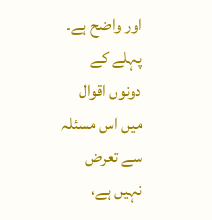اور واضح ہے۔
پہلے کے دونوں اقوال میں اس مسئلہ سے تعرض نہیں ہے،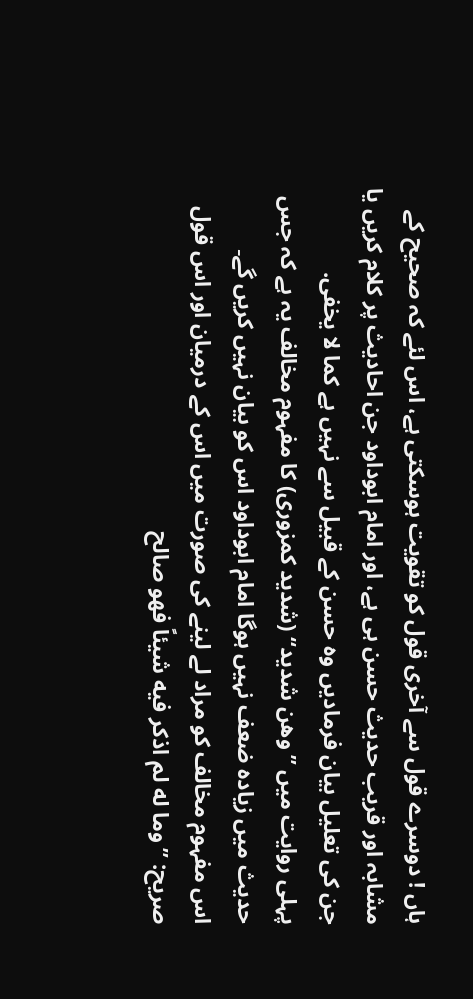ہاں ! دوسرے قول سے آخری قول کو تقویت ہوسکتی ہے، اس لئے کہ صحیح کے مشابہ اور قریب حدیث حسن ہی ہے، اور امام ابوداود جن احادیث پر کلام کریں یا جن کی تعلیل بیان فرمادیں وہ حسن کے قبیل سے نہیں ہے كما لا يخفى.
پہلی روایت میں ’’وهن شديد‘‘ (شدید کمزوری) کا مفہوم مخالف یہ ہے کہ جس حدیث میں زیادہ ضعف نہیں ہوگا امام ابوداود اس کو بیان نہیں کریں گے۔
اس مفہوم مخالف کو مراد لے لینے کی صورت میں اس کے درمیان اور اس قول صریح: ’’وما له لم اذكر فيه شيئاً فهو صالح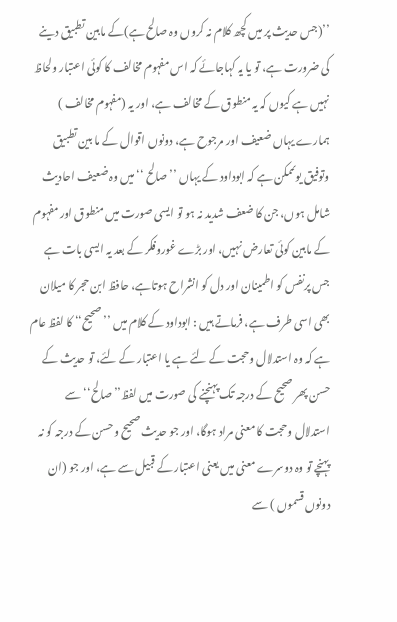’’(جس حدیث پر میں کچھ کلام نہ کروں وہ صالح ہے)کے مابین تطبیق دینے کی ضرورت ہے، تو یا یہ کہاجائے کہ اس مفہوم مخالف کا کوئی اعتبار ولحاظ نہیں ہے کیوں کہ یہ منطوق کے مخالف ہے، اور یہ (مفہوم مخالف ) ہمارے یہاں ضعیف اور مرجوح ہے، دونوں اقوال کے ما بین تطبیق وتوفیق یوںممکن ہے کہ ابوداود کے یہاں ’’صالح ‘‘ میں وہ ضعیف احادیث شامل ہوں، جن کا ضعف شدید نہ ہو تو ایسی صورت میں منطوق اور مفہوم کے مابین کوئی تعارض نہیں، اور بڑے غوروفکر کے بعد یہ ایسی بات ہے جس پرنفس کو اطمینان اور دل کو انشراح ہوتاہے، حافظ ابن حجر کا میلان بھی اسی طرف ہے، فرماتے ہیں : ابوداود کے کلام میں ’’ صحیح‘‘ کا لفظ عام ہے کہ وہ استدلال وحجت کے لئے ہے یا اعتبار کے لئے، تو حدیث کے حسن پھر صحیح کے درجہ تک پہنچنے کی صورت میں لفظ’’صالح‘‘ سے استدلال وحجت کا معنی مراد ہوگا، اور جو حدیث صحیح وحسن کے درجہ کو نہ پہنچے تو وہ دوسرے معنی میں یعنی اعتبار کے قبیل سے ہے، اور جو (ان دونوں قسموں ) سے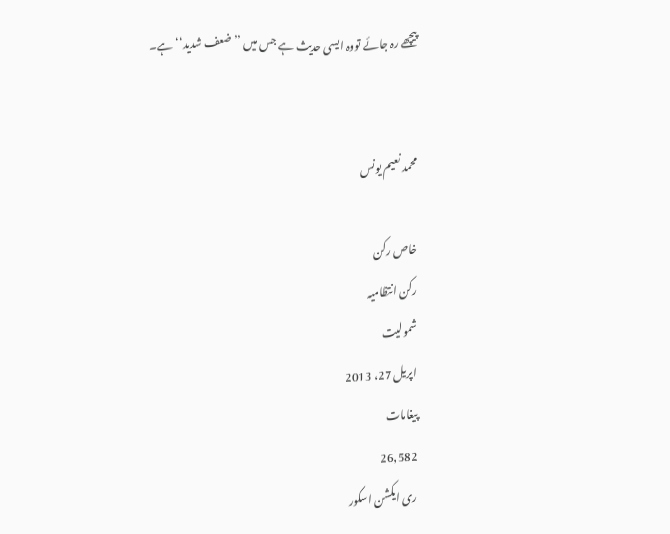پیچھے رہ جائے تووہ ایسی حدیث ہے جس میں ’’ضعف شدید‘‘ ہے۔


محمد نعیم یونس

خاص رکن
رکن انتظامیہ
شمولیت
اپریل 27، 2013
پیغامات
26,582
ری ایکشن اسکور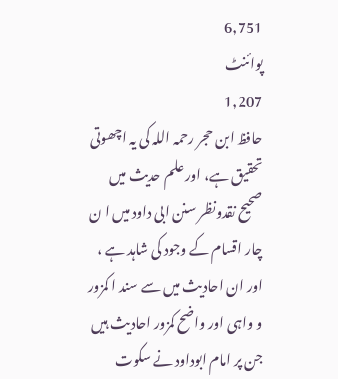6,751
پوائنٹ
1,207
حافظ ابن حجر رحمہ اللہ کی یہ اچھوتی تحقیق ہے، اور علم حدیث میں صحیح نقدونظر سنن ابی داود میں ا ن چار اقسام کے وجود کی شاہد ہے ، اور ان احادیث میں سے سند ا کمزور و واہی اور واضح کمزور احادیث ہیں جن پر امام ابوداود نے سکوت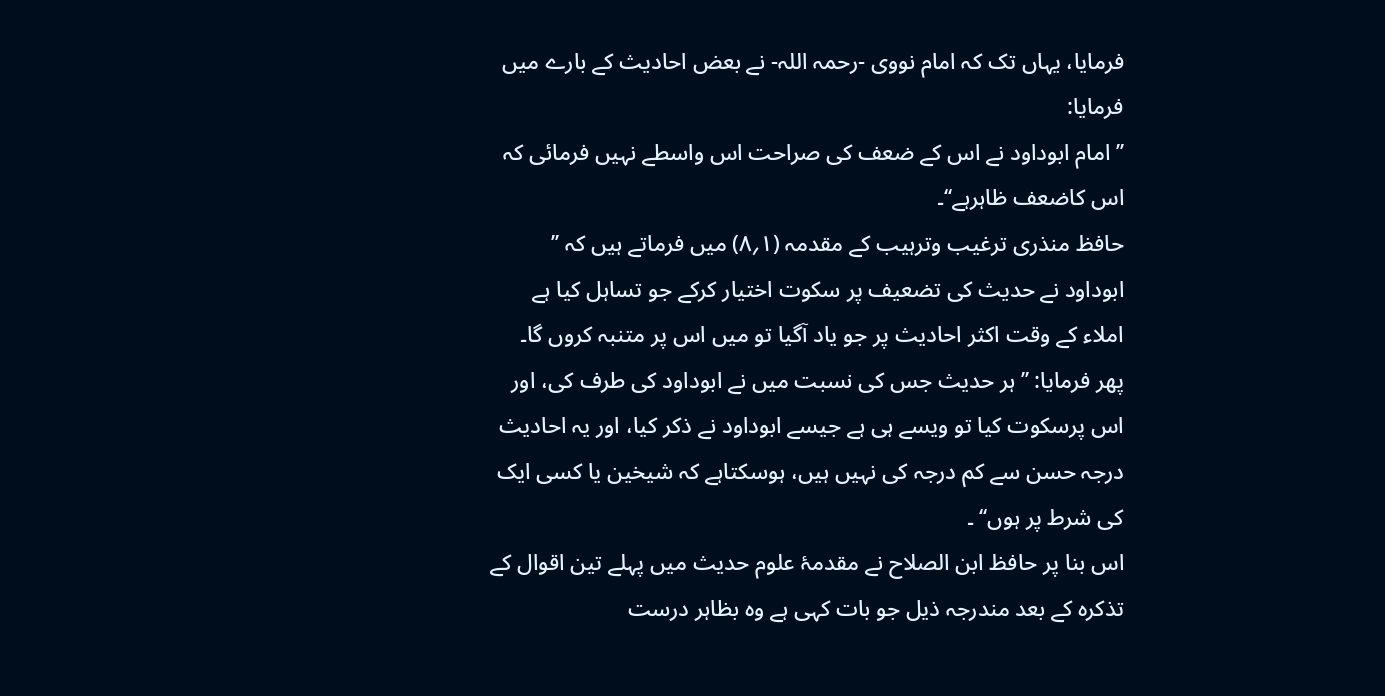فرمایا، یہاں تک کہ امام نووی -رحمہ اللہ- نے بعض احادیث کے بارے میں فرمایا:
’’ امام ابوداود نے اس کے ضعف کی صراحت اس واسطے نہیں فرمائی کہ اس کاضعف ظاہرہے‘‘۔
حافظ منذری ترغیب وترہیب کے مقدمہ (۱؍۸) میں فرماتے ہیں کہ ’’ ابوداود نے حدیث کی تضعیف پر سکوت اختیار کرکے جو تساہل کیا ہے املاء کے وقت اکثر احادیث پر جو یاد آگیا تو میں اس پر متنبہ کروں گا۔
پھر فرمایا: ’’ہر حدیث جس کی نسبت میں نے ابوداود کی طرف کی، اور اس پرسکوت کیا تو ویسے ہی ہے جیسے ابوداود نے ذکر کیا، اور یہ احادیث درجہ حسن سے کم درجہ کی نہیں ہیں، ہوسکتاہے کہ شیخین یا کسی ایک کی شرط پر ہوں‘‘ ۔
اس بنا پر حافظ ابن الصلاح نے مقدمۂ علوم حدیث میں پہلے تین اقوال کے تذکرہ کے بعد مندرجہ ذیل جو بات کہی ہے وہ بظاہر درست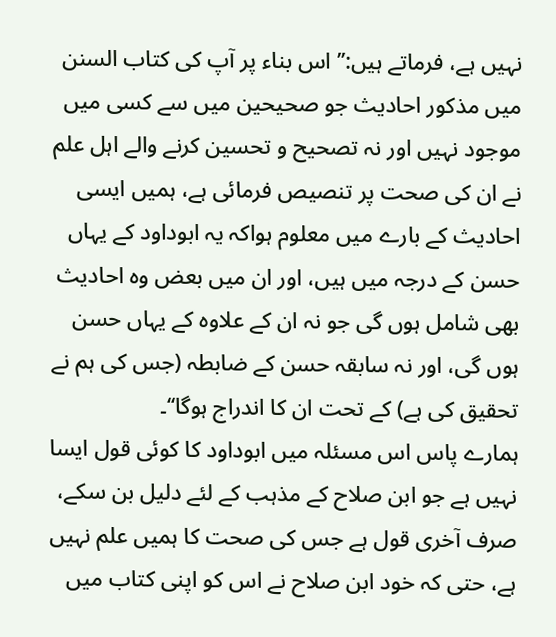نہیں ہے، فرماتے ہیں:’’ اس بناء پر آپ کی کتاب السنن میں مذکور احادیث جو صحیحین میں سے کسی میں موجود نہیں اور نہ تصحیح و تحسین کرنے والے اہل علم نے ان کی صحت پر تنصیص فرمائی ہے، ہمیں ایسی احادیث کے بارے میں معلوم ہواکہ یہ ابوداود کے یہاں حسن کے درجہ میں ہیں، اور ان میں بعض وہ احادیث بھی شامل ہوں گی جو نہ ان کے علاوہ کے یہاں حسن ہوں گی، اور نہ سابقہ حسن کے ضابطہ (جس کی ہم نے تحقیق کی ہے) کے تحت ان کا اندراج ہوگا‘‘۔
ہمارے پاس اس مسئلہ میں ابوداود کا کوئی قول ایسا نہیں ہے جو ابن صلاح کے مذہب کے لئے دلیل بن سکے، صرف آخری قول ہے جس کی صحت کا ہمیں علم نہیں ہے، حتی کہ خود ابن صلاح نے اس کو اپنی کتاب میں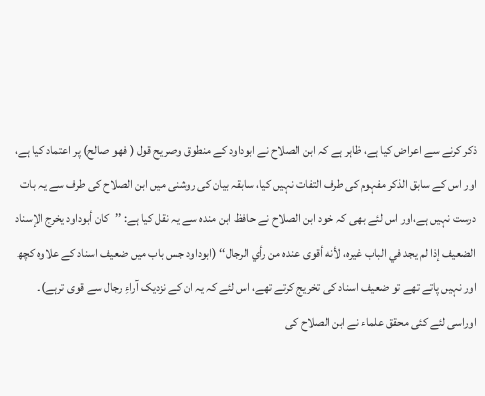ذکر کرنے سے اعراض کیا ہے، ظاہر ہے کہ ابن الصلاح نے ابوداود کے منطوق وصریح قول ( فھو صالح) پر اعتماد کیا ہے، اور اس کے سابق الذکر مفہوم کی طرف التفات نہیں کیا، سابقہ بیان کی روشنی میں ابن الصلاح کی طرف سے یہ بات درست نہیں ہے،اور اس لئے بھی کہ خود ابن الصلاح نے حافظ ابن مندہ سے یہ نقل کیا ہے: ’’كان أبوداود يخرج الإسناد الضعيف إذا لم يجد في الباب غيره، لأنه أقوى عنده من رأي الرجال‘‘ (ابوداود جس باب میں ضعیف اسناد کے علاوہ کچھ اور نہیں پاتے تھے تو ضعیف اسناد کی تخریج کرتے تھے، اس لئے کہ یہ ان کے نزدیک آراءِ رجال سے قوی ترہے)۔
اوراسی لئے کئی محقق علماء نے ابن الصلاح کی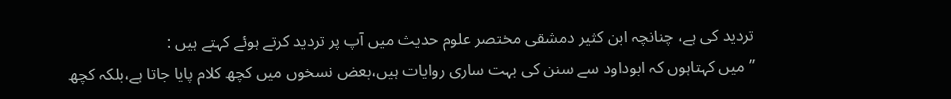تردید کی ہے، چنانچہ ابن کثیر دمشقی مختصر علوم حدیث میں آپ پر تردید کرتے ہوئے کہتے ہیں :
’’ میں کہتاہوں کہ ابوداود سے سنن کی بہت ساری روایات ہیں،بعض نسخوں میں کچھ کلام پایا جاتا ہے،بلکہ کچھ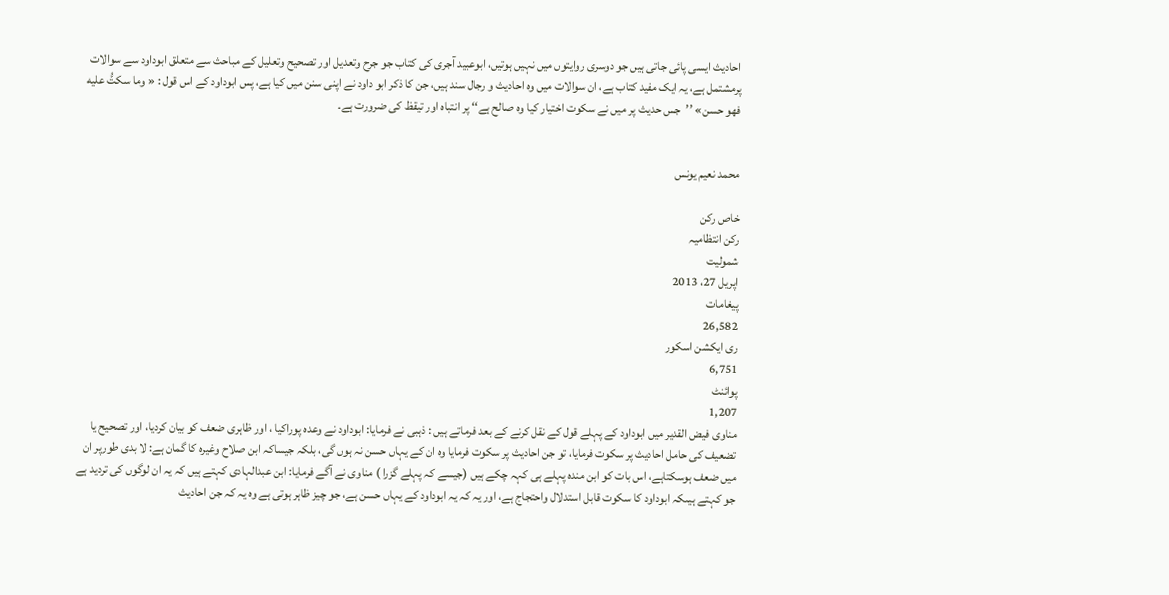احادیث ایسی پائی جاتی ہیں جو دوسری روایتوں میں نہیں ہوتیں، ابوعبید آجری کی کتاب جو جرح وتعدیل اور تصحیح وتعلیل کے مباحث سے متعلق ابوداود سے سوالات پرمشتمل ہے، یہ ایک مفید کتاب ہے، ان سوالات میں وہ احادیث و رجال سند ہیں، جن کا ذکر ابو داود نے اپنی سنن میں کیا ہے، پس ابوداود کے اس قول : « وما سكتُّ عليه فهو حسن» ’’جس حدیث پر میں نے سکوت اختیار کیا وہ صالح ہے‘‘ پر انتباہ اور تیقظ کی ضرورت ہے۔


محمد نعیم یونس

خاص رکن
رکن انتظامیہ
شمولیت
اپریل 27، 2013
پیغامات
26,582
ری ایکشن اسکور
6,751
پوائنٹ
1,207
مناوی فیض القدیر میں ابوداود کے پہلے قول کے نقل کرنے کے بعد فرماتے ہیں : ذہبی نے فرمایا: ابوداود نے وعدہ پوراکیا ، اور ظاہری ضعف کو بیان کردیا، اور تصحیح یا تضعیف کی حامل احادیث پر سکوت فرمایا، تو جن احادیث پر سکوت فرمایا وہ ان کے یہاں حسن نہ ہوں گی، بلکہ جیساکہ ابن صلاح وغیرہ کا گمان ہے: لا بدی طورپر ان میں ضعف ہوسکتاہے، اس بات کو ابن مندہ پہلے ہی کہہ چکے ہیں (جیسے کہ پہلے گزرا ) مناوی نے آگے فرمایا: ابن عبدالہادی کہتے ہیں کہ یہ ان لوگوں کی تردید ہے جو کہتے ہیںکہ ابوداود کا سکوت قابل استدلال واحتجاج ہے، اور یہ کہ یہ ابوداود کے یہاں حسن ہے، جو چیز ظاہر ہوتی ہے وہ یہ کہ جن احادیث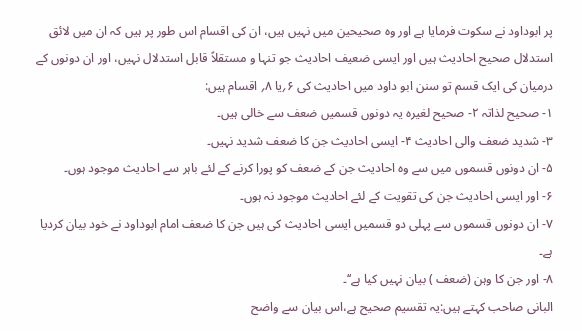پر ابوداود نے سکوت فرمایا ہے اور وہ صحیحین میں نہیں ہیں، ان کی اقسام اس طور پر ہیں کہ ان میں لائق استدلال صحیح احادیث ہیں اور ایسی ضعیف احادیث جو تنہا و مستقلاً قابل استدلال نہیں، اور ان دونوں کے درمیان کی ایک قسم تو سنن ابو داود میں احادیث کی ۶؍یا ۸؍ اقسام ہیں:
۱- صحیح لذاتہ ۲- صحیح لغیرہ یہ دونوں قسمیں ضعف سے خالی ہیں۔
۳- شدید ضعف والی احادیث ۴- ایسی احادیث جن کا ضعف شدید نہیں۔
۵- ان دونوں قسموں میں سے وہ احادیث جن کے ضعف کو پورا کرنے کے لئے باہر سے احادیث موجود ہوں۔
۶- اور ایسی احادیث جن کی تقویت کے لئے احادیث موجود نہ ہوں۔
۷- ان دونوں قسموں سے پہلی دو قسمیں ایسی احادیث کی ہیں جن کا ضعف امام ابوداود نے خود بیان کردیا ہے۔
۸- اور جن کا وہن (ضعف ) بیان نہیں کیا ہے‘‘۔
البانی صاحب کہتے ہیں:یہ تقسیم صحیح ہے،اس بیان سے واضح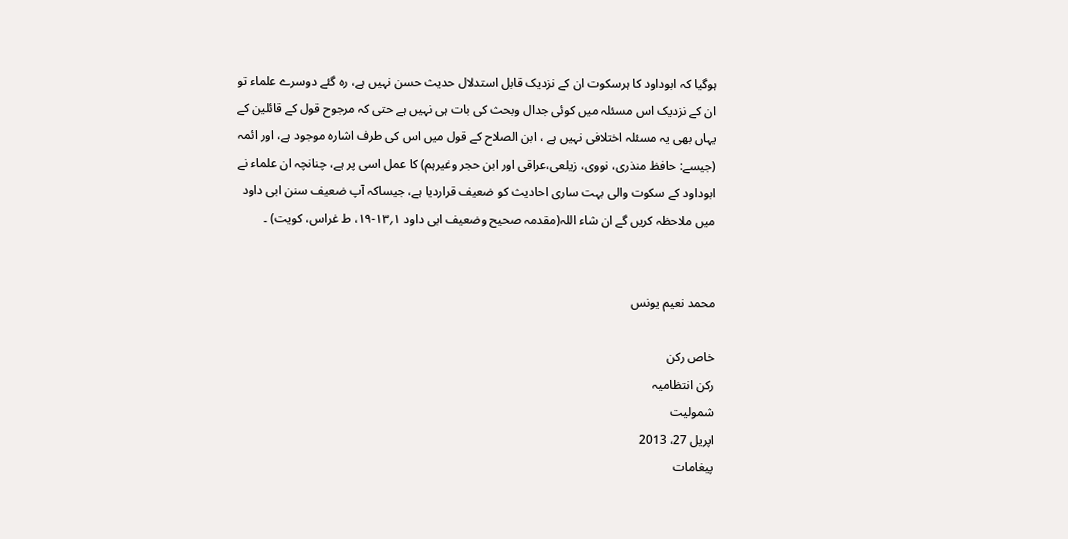ہوگیا کہ ابوداود کا ہرسکوت ان کے نزدیک قابل استدلال حدیث حسن نہیں ہے، رہ گئے دوسرے علماء تو ان کے نزدیک اس مسئلہ میں کوئی جدال وبحث کی بات ہی نہیں ہے حتی کہ مرجوح قول کے قائلین کے یہاں بھی یہ مسئلہ اختلافی نہیں ہے ، ابن الصلاح کے قول میں اس کی طرف اشارہ موجود ہے، اور ائمہ (جیسے: حافظ منذری، نووی، زیلعی،عراقی اور ابن حجر وغیرہم) کا عمل اسی پر ہے، چنانچہ ان علماء نے ابوداود کے سکوت والی بہت ساری احادیث کو ضعیف قراردیا ہے، جیساکہ آپ ضعیف سنن ابی داود میں ملاحظہ کریں گے ان شاء اللہ(مقدمہ صحیح وضعیف ابی داود ۱؍۱۳-۱۹، ط غراس، کویت) ۔


محمد نعیم یونس

خاص رکن
رکن انتظامیہ
شمولیت
اپریل 27، 2013
پیغامات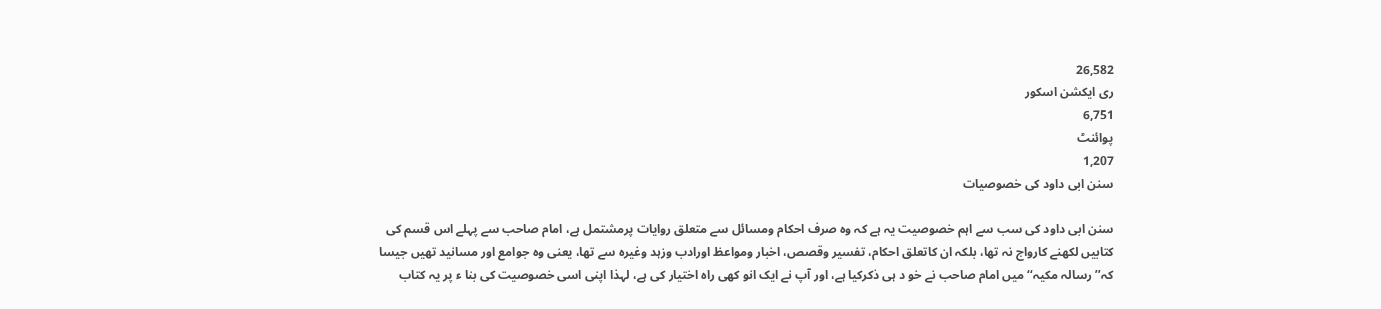26,582
ری ایکشن اسکور
6,751
پوائنٹ
1,207
سنن ابی داود کی خصوصیات

سنن ابی داود کی سب سے اہم خصوصیت یہ ہے کہ وہ صرف احکام ومسائل سے متعلق روایات پرمشتمل ہے، امام صاحب سے پہلے اس قسم کی کتابیں لکھنے کارواج نہ تھا، بلکہ ان کاتعلق احکام، تفسیر وقصص، اخبار ومواعظ اورادب وزہد وغیرہ سے تھا، یعنی وہ جوامع اور مسانید تھیں جیسا کہ’’رسالہ مکیہ‘‘ میں امام صاحب نے خو د ہی ذکرکیا ہے، اور آپ نے ایک انو کھی راہ اختیار کی ہے، لہذا اپنی اسی خصوصیت کی بنا ء پر یہ کتاب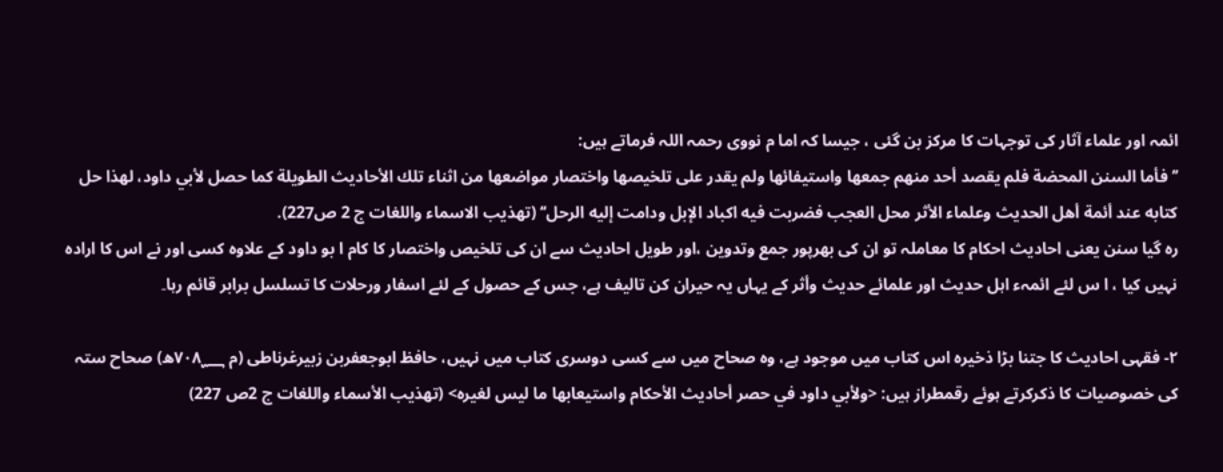ائمہ اور علماء آثار کی توجہات کا مرکز بن گئی ، جیسا کہ اما م نووی رحمہ اللہ فرماتے ہیں:
’’فأما السنن المحضة فلم يقصد أحد منهم جمعها واستيفائها ولم يقدر على تلخيصها واختصار مواضعها من اثناء تلك الأحاديث الطويلة كما حصل لأبي داود، لهذا حل كتابه عند أئمة أهل الحديث وعلماء الأثر محل العجب فضربت فيه اكباد الإبل ودامت إليه الرحل‘‘ (تهذيب الاسماء واللغات ج 2 ص227).
رہ گیا سنن یعنی احادیث احکام کا معاملہ تو ان کی بھرپور جمع وتدوین ،اور طویل احادیث سے ان کی تلخیص واختصار کا کام ا بو داود کے علاوہ کسی اور نے اس کا ارادہ نہیں کیا ، ا س لئے ائمہء اہل حدیث اور علمائے حدیث وأثر کے یہاں یہ حیران کن تالیف ہے، جس کے حصول کے لئے اسفار ورحلات کا تسلسل برابر قائم رہا۔

۲- فقہی احادیث کا جتنا بڑا ذخیرہ اس کتاب میں موجود ہے، وہ صحاح میں سے کسی دوسری کتاب میں نہیں، حافظ ابوجعفربن زبیرغرناطی (م ۷۰۸؁ھ) صحاح ستہ کی خصوصیات کا ذکرکرتے ہوئے رقمطراز ہیں: <ولأبي داود في حصر أحاديث الأحكام واستيعابها ما ليس لغيره> (تهذيب الأسماء واللغات ج 2ص 227)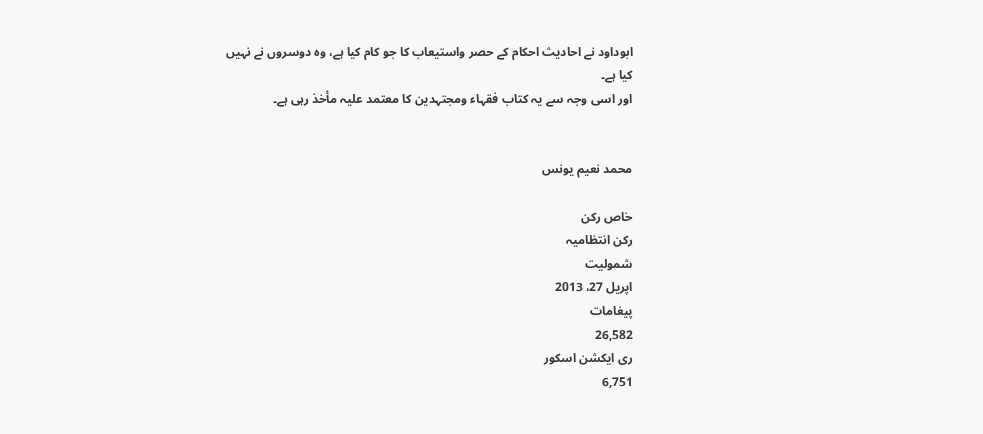ابوداود نے احادیث احکام کے حصر واستیعاب کا جو کام کیا ہے، وہ دوسروں نے نہیں کیا ہے۔
اور اسی وجہ سے یہ کتاب فقہاء ومجتہدین کا معتمد علیہ مأخذ رہی ہے۔


محمد نعیم یونس

خاص رکن
رکن انتظامیہ
شمولیت
اپریل 27، 2013
پیغامات
26,582
ری ایکشن اسکور
6,751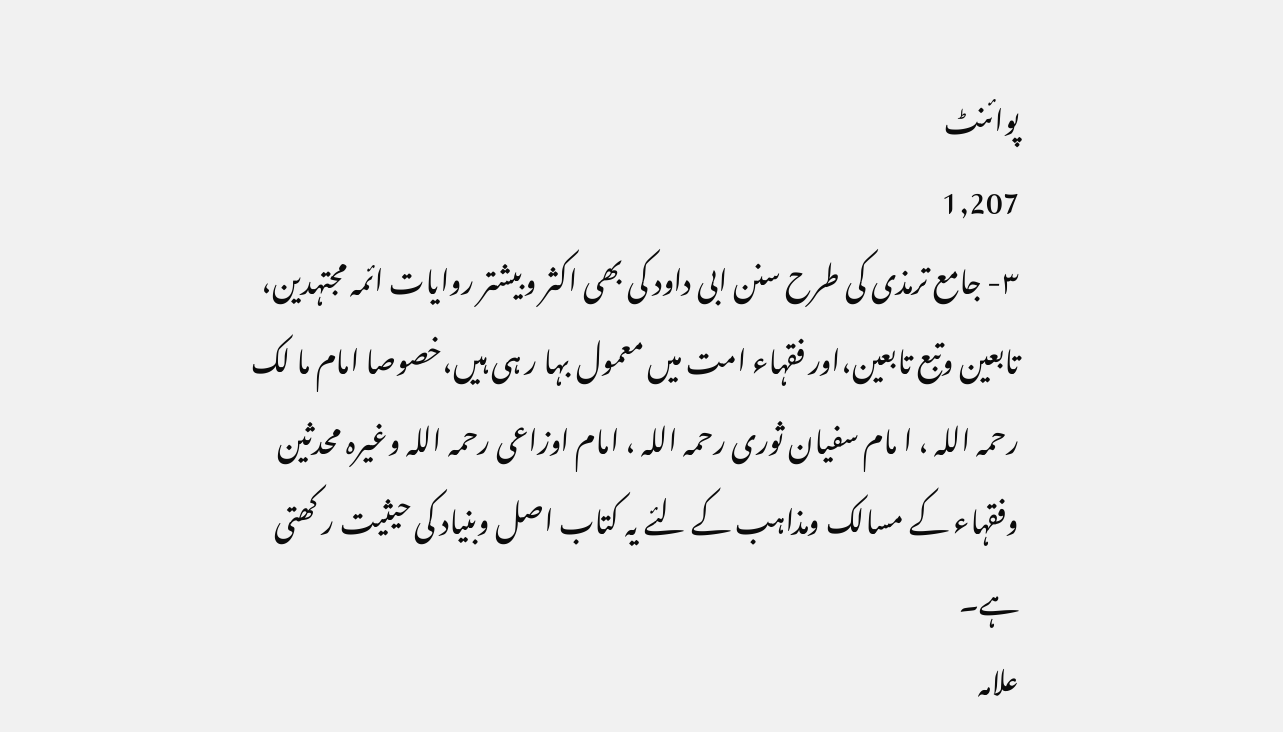پوائنٹ
1,207
۳- جامع ترمذی کی طرح سنن ابی داود کی بھی اکثر وبیشتر روایات ائمہ مجتہدین، تابعین وتبع تابعین،اور فقہاء امت میں معمول بہا ر ہی ہیں،خصوصا امام ما لک رحمہ اللہ ، ا مام سفیان ثوری رحمہ اللہ ، امام اوزاعی رحمہ اللہ وغیرہ محدثین وفقہاء کے مسالک ومذاہب کے لئے یہ کتاب اصل وبنیاد کی حیثیت ر کھتی ہے۔
علامہ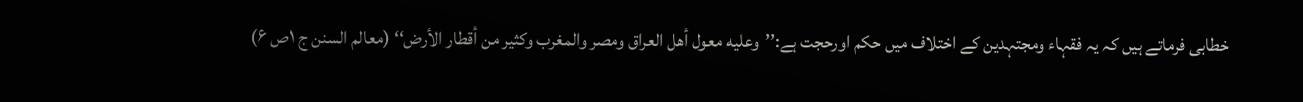خطابی فرماتے ہیں کہ یہ فقہاء ومجتہدین کے اختلاف میں حکم اورحجت ہے:’’وعليه معول أهل العراق ومصر والمغرب وكثير من أقطار الأرض‘‘ (معالم السنن ج ۱ص ۶)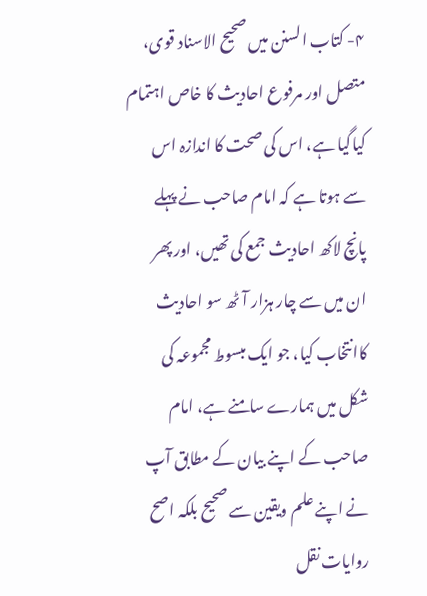۴- کتاب السنن میں صحیح الاسناد قوی، متصل اور مرفوع احادیث کا خاص اہتمام کیاگیا ہے، اس کی صحت کا اندازہ اس سے ہوتا ہے کہ امام صاحب نے پہلے پانچ لاکھ احادیث جمع کی تھیں، اور پھر ان میں سے چار ہزار آٹھ سو احادیث کاانتخاب کیا، جو ایک مبسوط مجموعہ کی شکل میں ہمارے سامنے ہے، امام صاحب کے اپنے بیان کے مطابق آپ نے اپنے علم ویقین سے صحیح بلکہ اصح روایات نقل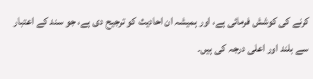کرنے کی کوشش فرمائی ہے، اور ہمیشہ ان احادیث کو ترجیح دی ہے، جو سند کے اعتبار سے بلند اور اعلی درجہ کی ہیں۔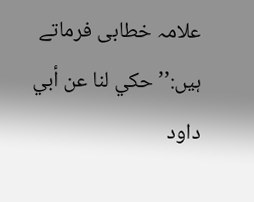علامہ خطابی فرماتے ہیں:’’حكي لنا عن أبي داود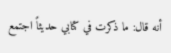أنه قال: ما ذكرت في كتابي حديثاً اجتمع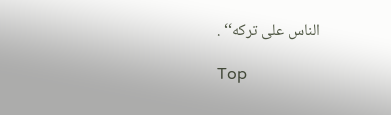الناس على تركه‘‘ .

Top